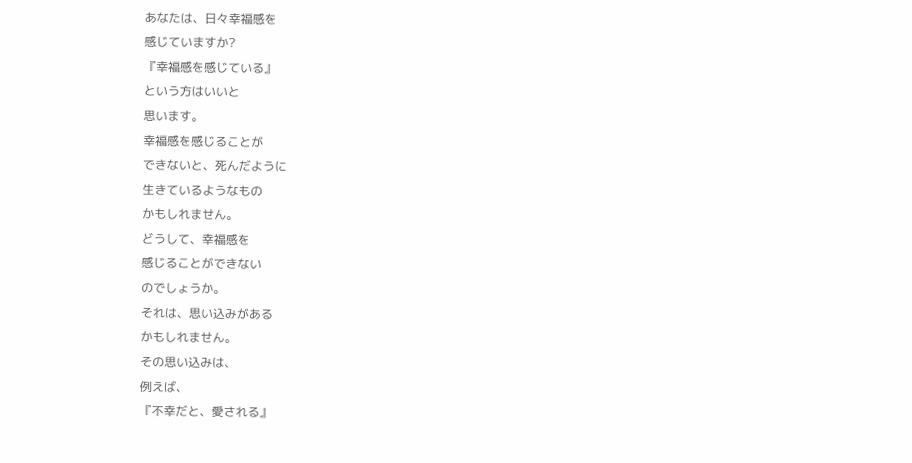あなたは、日々幸福感を
感じていますか?
『幸福感を感じている』
という方はいいと
思います。
幸福感を感じることが
できないと、死んだように
生きているようなもの
かもしれません。
どうして、幸福感を
感じることができない
のでしょうか。
それは、思い込みがある
かもしれません。
その思い込みは、
例えば、
『不幸だと、愛される』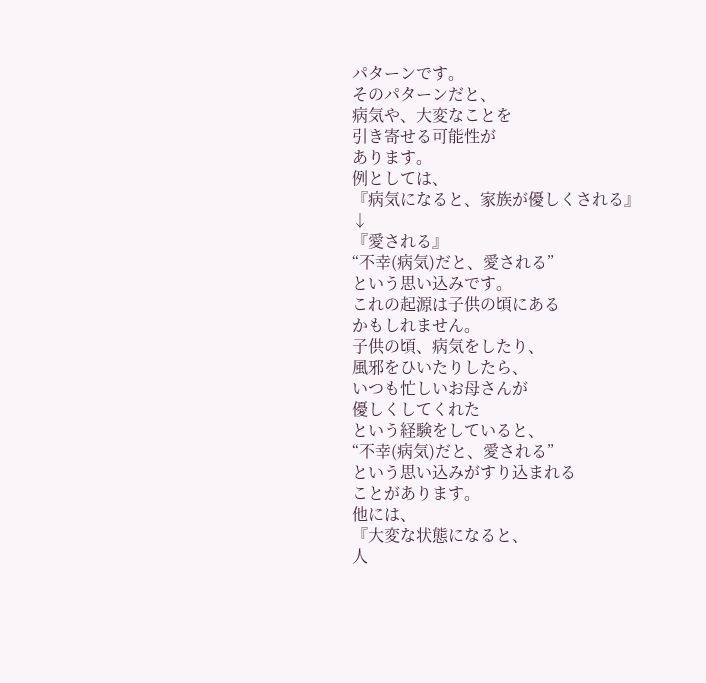パターンです。
そのパターンだと、
病気や、大変なことを
引き寄せる可能性が
あります。
例としては、
『病気になると、家族が優しくされる』
↓
『愛される』
“不幸(病気)だと、愛される”
という思い込みです。
これの起源は子供の頃にある
かもしれません。
子供の頃、病気をしたり、
風邪をひいたりしたら、
いつも忙しいお母さんが
優しくしてくれた
という経験をしていると、
“不幸(病気)だと、愛される”
という思い込みがすり込まれる
ことがあります。
他には、
『大変な状態になると、
人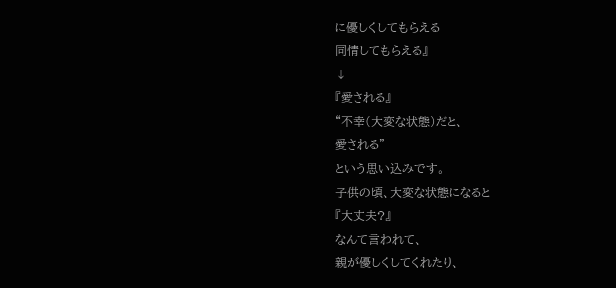に優しくしてもらえる
同情してもらえる』
↓
『愛される』
“不幸(大変な状態)だと、
愛される”
という思い込みです。
子供の頃、大変な状態になると
『大丈夫?』
なんて言われて、
親が優しくしてくれたり、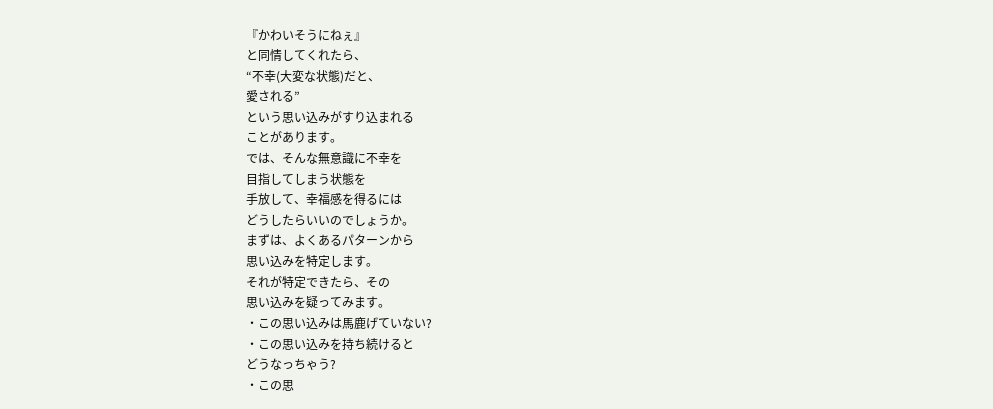『かわいそうにねぇ』
と同情してくれたら、
“不幸(大変な状態)だと、
愛される”
という思い込みがすり込まれる
ことがあります。
では、そんな無意識に不幸を
目指してしまう状態を
手放して、幸福感を得るには
どうしたらいいのでしょうか。
まずは、よくあるパターンから
思い込みを特定します。
それが特定できたら、その
思い込みを疑ってみます。
・この思い込みは馬鹿げていない?
・この思い込みを持ち続けると
どうなっちゃう?
・この思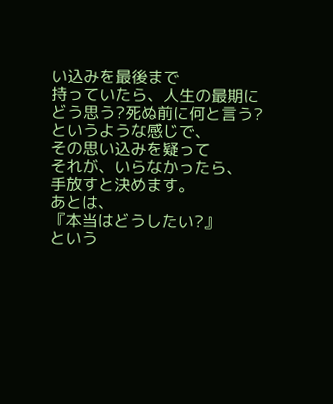い込みを最後まで
持っていたら、人生の最期に
どう思う?死ぬ前に何と言う?
というような感じで、
その思い込みを疑って
それが、いらなかったら、
手放すと決めます。
あとは、
『本当はどうしたい?』
という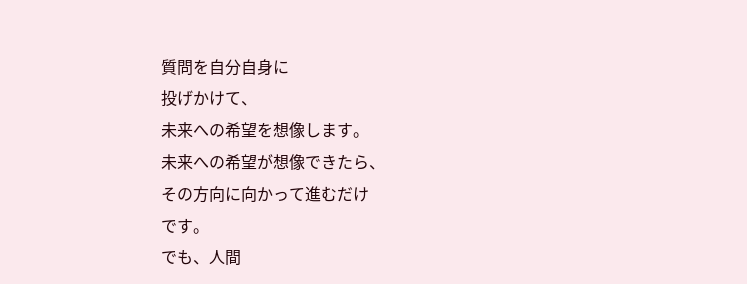質問を自分自身に
投げかけて、
未来への希望を想像します。
未来への希望が想像できたら、
その方向に向かって進むだけ
です。
でも、人間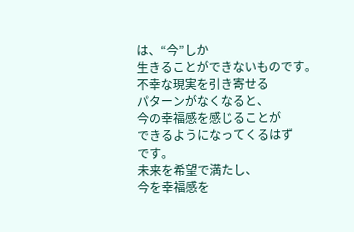は、“今”しか
生きることができないものです。
不幸な現実を引き寄せる
パターンがなくなると、
今の幸福感を感じることが
できるようになってくるはず
です。
未来を希望で満たし、
今を幸福感を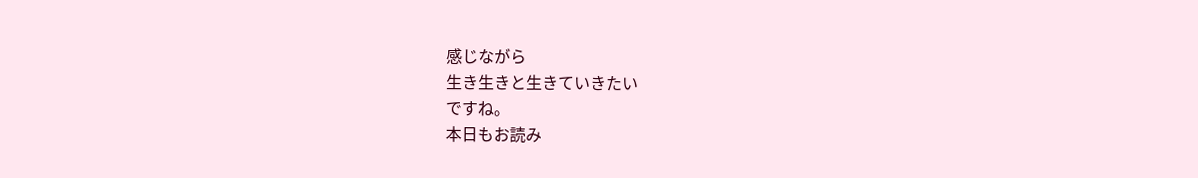感じながら
生き生きと生きていきたい
ですね。
本日もお読み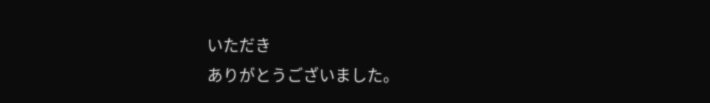いただき
ありがとうございました。